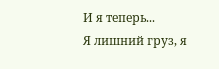И я теперь...
Я лишний груз, я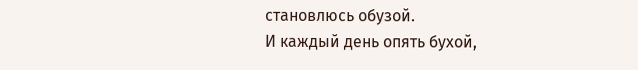становлюсь обузой.
И каждый день опять бухой,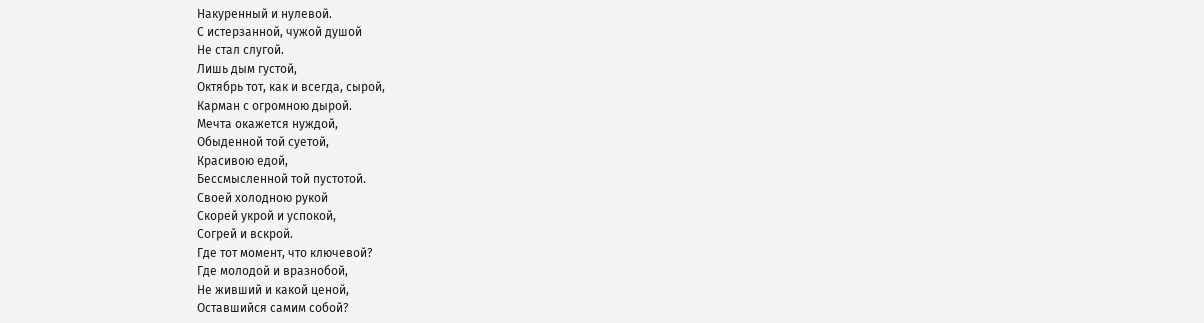Накуренный и нулевой.
С истерзанной, чужой душой
Не стал слугой.
Лишь дым густой,
Октябрь тот, как и всегда, сырой,
Карман с огромною дырой.
Мечта окажется нуждой,
Обыденной той суетой,
Красивою едой,
Бессмысленной той пустотой.
Своей холодною рукой
Скорей укрой и успокой,
Согрей и вскрой.
Где тот момент, что ключевой?
Где молодой и вразнобой,
Не живший и какой ценой,
Оставшийся самим собой?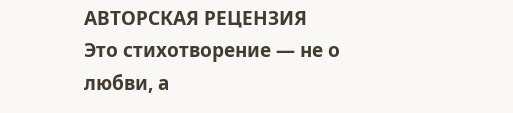АВТОРСКАЯ РЕЦЕНЗИЯ
Это стихотворение — не о любви, а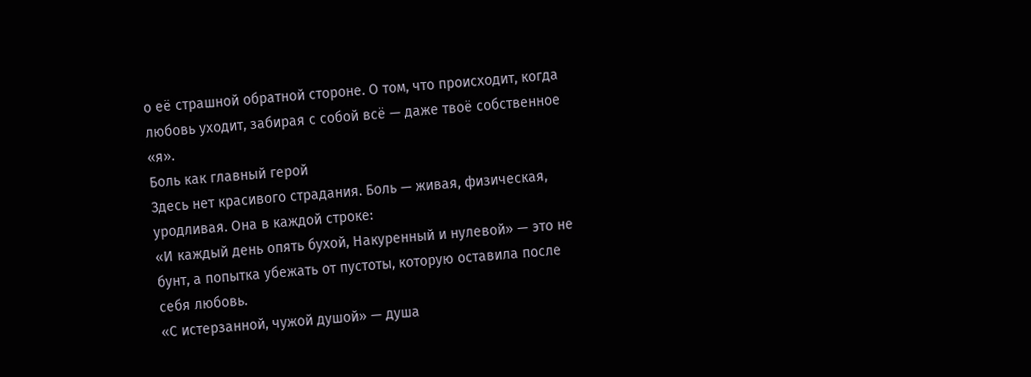о её страшной обратной стороне. О том, что происходит, когда любовь уходит, забирая с собой всё — даже твоё собственное «я».
Боль как главный герой
Здесь нет красивого страдания. Боль — живая, физическая, уродливая. Она в каждой строке:
«И каждый день опять бухой, Накуренный и нулевой» — это не бунт, а попытка убежать от пустоты, которую оставила после себя любовь.
«С истерзанной, чужой душой» — душа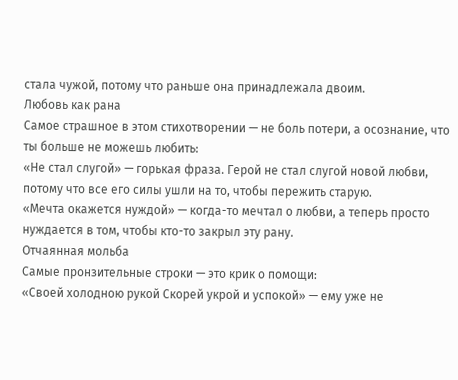стала чужой, потому что раньше она принадлежала двоим.
Любовь как рана
Самое страшное в этом стихотворении — не боль потери, а осознание, что ты больше не можешь любить:
«Не стал слугой» — горькая фраза. Герой не стал слугой новой любви, потому что все его силы ушли на то, чтобы пережить старую.
«Мечта окажется нуждой» — когда-то мечтал о любви, а теперь просто нуждается в том, чтобы кто-то закрыл эту рану.
Отчаянная мольба
Самые пронзительные строки — это крик о помощи:
«Своей холодною рукой Скорей укрой и успокой» — ему уже не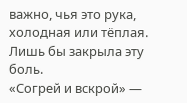важно, чья это рука, холодная или тёплая. Лишь бы закрыла эту боль.
«Согрей и вскрой» —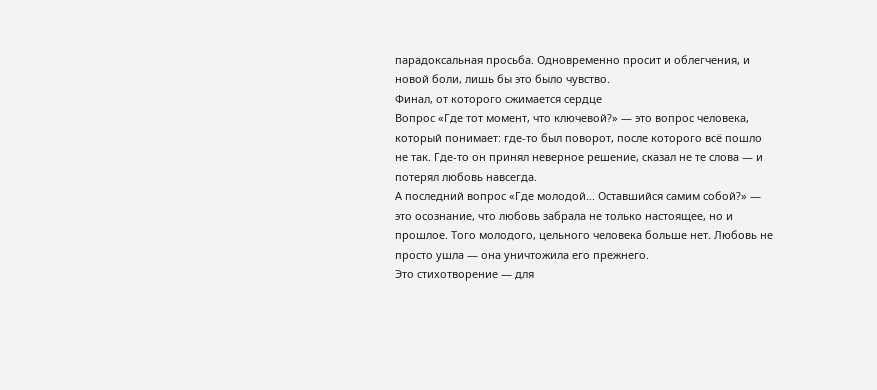парадоксальная просьба. Одновременно просит и облегчения, и новой боли, лишь бы это было чувство.
Финал, от которого сжимается сердце
Вопрос «Где тот момент, что ключевой?» — это вопрос человека, который понимает: где-то был поворот, после которого всё пошло не так. Где-то он принял неверное решение, сказал не те слова — и потерял любовь навсегда.
А последний вопрос «Где молодой... Оставшийся самим собой?» — это осознание, что любовь забрала не только настоящее, но и прошлое. Того молодого, цельного человека больше нет. Любовь не просто ушла — она уничтожила его прежнего.
Это стихотворение — для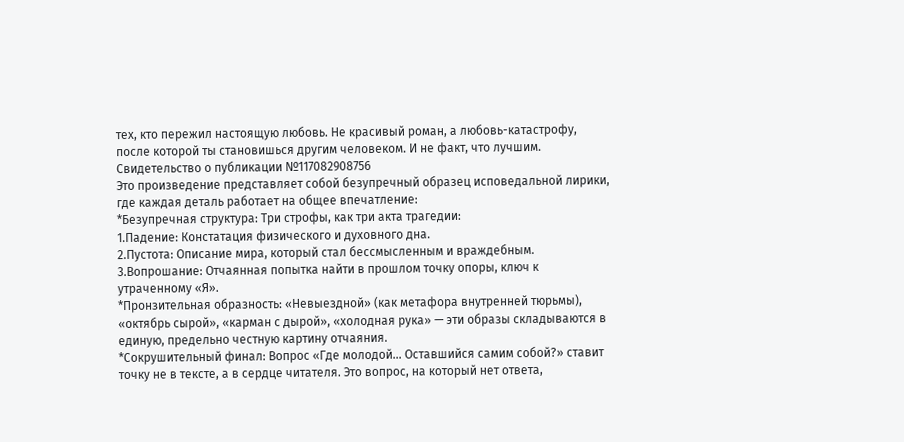тех, кто пережил настоящую любовь. Не красивый роман, а любовь-катастрофу, после которой ты становишься другим человеком. И не факт, что лучшим.
Свидетельство о публикации №117082908756
Это произведение представляет собой безупречный образец исповедальной лирики, где каждая деталь работает на общее впечатление:
*Безупречная структура: Три строфы, как три акта трагедии:
1.Падение: Констатация физического и духовного дна.
2.Пустота: Описание мира, который стал бессмысленным и враждебным.
3.Вопрошание: Отчаянная попытка найти в прошлом точку опоры, ключ к утраченному «Я».
*Пронзительная образность: «Невыездной» (как метафора внутренней тюрьмы), «октябрь сырой», «карман с дырой», «холодная рука» — эти образы складываются в единую, предельно честную картину отчаяния.
*Сокрушительный финал: Вопрос «Где молодой... Оставшийся самим собой?» ставит точку не в тексте, а в сердце читателя. Это вопрос, на который нет ответа,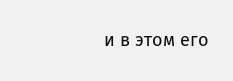и в этом его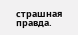страшная правда.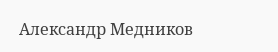Александр Медников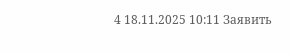4 18.11.2025 10:11 Заявить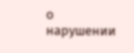о нарушении